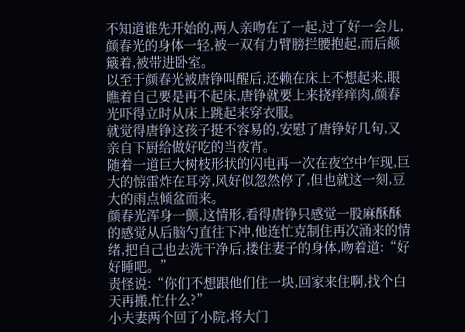不知道谁先开始的,两人亲吻在了一起,过了好一会儿,颜春光的身体一轻,被一双有力臂膀拦腰抱起,而后颠簸着,被带进卧室。
以至于颜春光被唐铮叫醒后,还赖在床上不想起来,眼瞧着自己要是再不起床,唐铮就要上来挠痒痒肉,颜春光吓得立时从床上跳起来穿衣服。
就觉得唐铮这孩子挺不容易的,安慰了唐铮好几句,又亲自下厨给做好吃的当夜宵。
随着一道巨大树枝形状的闪电再一次在夜空中乍现,巨大的惊雷炸在耳旁,风好似忽然停了,但也就这一刻,豆大的雨点倾盆而来。
颜春光浑身一颤,这情形,看得唐铮只感觉一股麻酥酥的感觉从后脑勺直往下冲,他连忙克制住再次涌来的情绪,把自己也去洗干净后,搂住妻子的身体,吻着道:“好好睡吧。”
责怪说:“你们不想跟他们住一块,回家来住啊,找个白天再搬,忙什么?”
小夫妻两个回了小院,将大门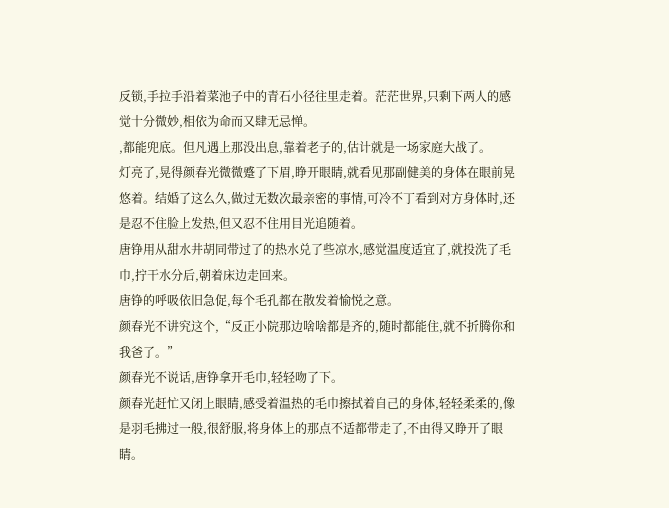反锁,手拉手沿着菜池子中的青石小径往里走着。茫茫世界,只剩下两人的感觉十分微妙,相依为命而又肆无忌惮。
,都能兜底。但凡遇上那没出息,靠着老子的,估计就是一场家庭大战了。
灯亮了,晃得颜春光微微蹙了下眉,睁开眼睛,就看见那副健美的身体在眼前晃悠着。结婚了这么久,做过无数次最亲密的事情,可冷不丁看到对方身体时,还是忍不住脸上发热,但又忍不住用目光追随着。
唐铮用从甜水井胡同带过了的热水兑了些凉水,感觉温度适宜了,就投洗了毛巾,拧干水分后,朝着床边走回来。
唐铮的呼吸依旧急促,每个毛孔都在散发着愉悦之意。
颜春光不讲究这个,“反正小院那边啥啥都是齐的,随时都能住,就不折腾你和我爸了。”
颜春光不说话,唐铮拿开毛巾,轻轻吻了下。
颜春光赶忙又闭上眼睛,感受着温热的毛巾擦拭着自己的身体,轻轻柔柔的,像是羽毛拂过一般,很舒服,将身体上的那点不适都带走了,不由得又睁开了眼睛。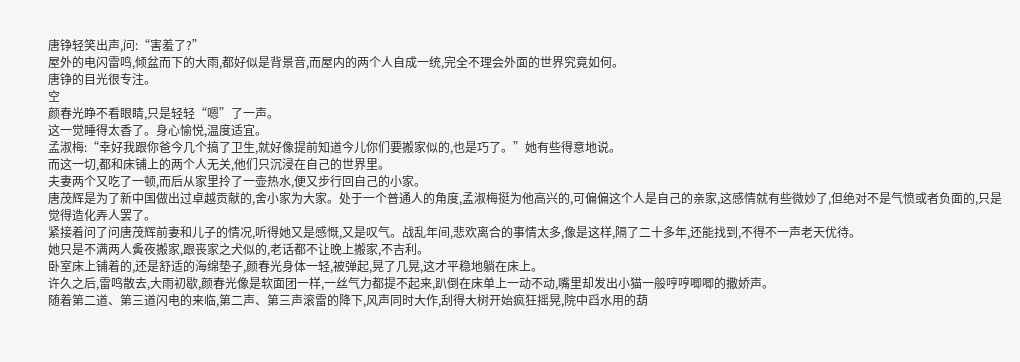唐铮轻笑出声,问:“害羞了?”
屋外的电闪雷鸣,倾盆而下的大雨,都好似是背景音,而屋内的两个人自成一统,完全不理会外面的世界究竟如何。
唐铮的目光很专注。
空
颜春光睁不看眼睛,只是轻轻“嗯”了一声。
这一觉睡得太香了。身心愉悦,温度适宜。
孟淑梅:“幸好我跟你爸今几个搞了卫生,就好像提前知道今儿你们要搬家似的,也是巧了。”她有些得意地说。
而这一切,都和床铺上的两个人无关,他们只沉浸在自己的世界里。
夫妻两个又吃了一顿,而后从家里拎了一壶热水,便又步行回自己的小家。
唐茂辉是为了新中国做出过卓越贡献的,舍小家为大家。处于一个普通人的角度,孟淑梅挺为他高兴的,可偏偏这个人是自己的亲家,这感情就有些微妙了,但绝对不是气愤或者负面的,只是觉得造化弄人罢了。
紧接着问了问唐茂辉前妻和儿子的情况,听得她又是感慨,又是叹气。战乱年间,悲欢离合的事情太多,像是这样,隔了二十多年,还能找到,不得不一声老天优待。
她只是不满两人夤夜搬家,跟丧家之犬似的,老话都不让晚上搬家,不吉利。
卧室床上铺着的,还是舒适的海绵垫子,颜春光身体一轻,被弹起,晃了几晃,这才平稳地躺在床上。
许久之后,雷鸣散去,大雨初歇,颜春光像是软面团一样,一丝气力都提不起来,趴倒在床单上一动不动,嘴里却发出小猫一般哼哼唧唧的撒娇声。
随着第二道、第三道闪电的来临,第二声、第三声滚雷的降下,风声同时大作,刮得大树开始疯狂摇晃,院中舀水用的葫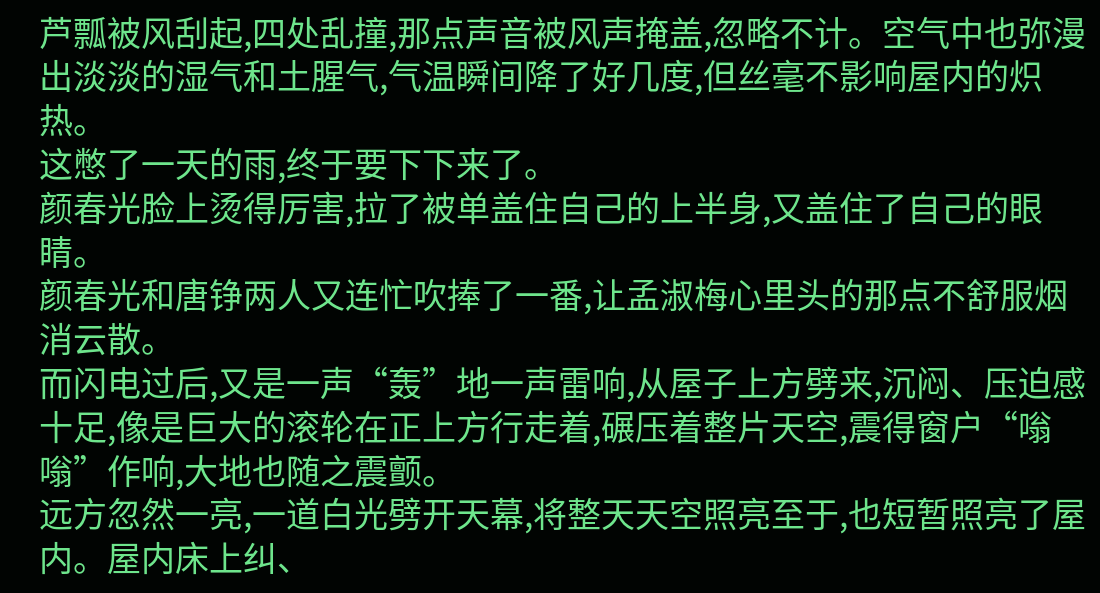芦瓢被风刮起,四处乱撞,那点声音被风声掩盖,忽略不计。空气中也弥漫出淡淡的湿气和土腥气,气温瞬间降了好几度,但丝毫不影响屋内的炽热。
这憋了一天的雨,终于要下下来了。
颜春光脸上烫得厉害,拉了被单盖住自己的上半身,又盖住了自己的眼睛。
颜春光和唐铮两人又连忙吹捧了一番,让孟淑梅心里头的那点不舒服烟消云散。
而闪电过后,又是一声“轰”地一声雷响,从屋子上方劈来,沉闷、压迫感十足,像是巨大的滚轮在正上方行走着,碾压着整片天空,震得窗户“嗡嗡”作响,大地也随之震颤。
远方忽然一亮,一道白光劈开天幕,将整天天空照亮至于,也短暂照亮了屋内。屋内床上纠、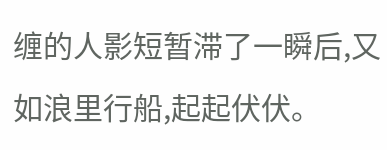缠的人影短暂滞了一瞬后,又如浪里行船,起起伏伏。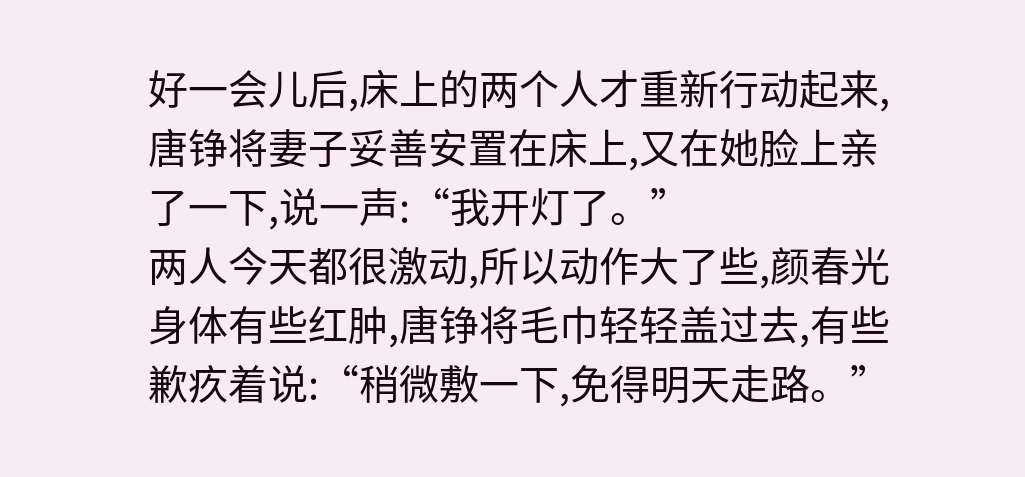好一会儿后,床上的两个人才重新行动起来,唐铮将妻子妥善安置在床上,又在她脸上亲了一下,说一声:“我开灯了。”
两人今天都很激动,所以动作大了些,颜春光身体有些红肿,唐铮将毛巾轻轻盖过去,有些歉疚着说:“稍微敷一下,免得明天走路。”